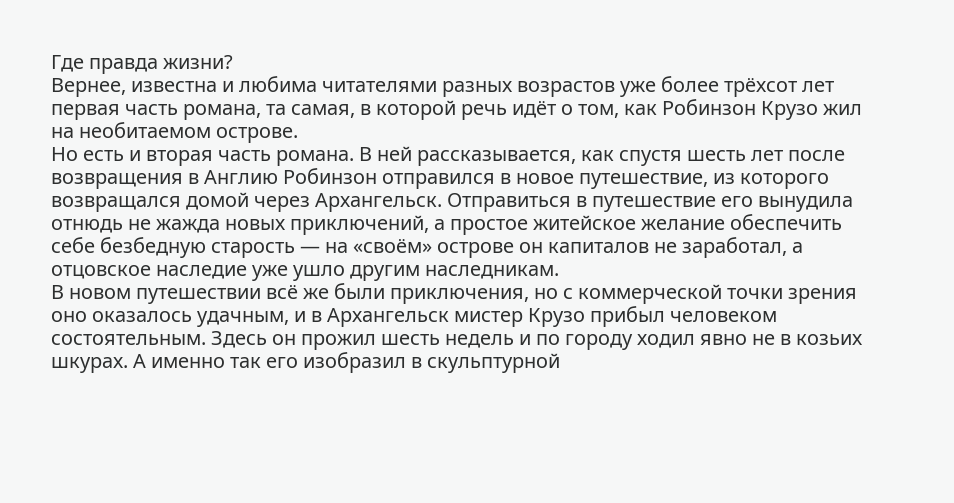Где правда жизни?
Вернее, известна и любима читателями разных возрастов уже более трёхсот лет первая часть романа, та самая, в которой речь идёт о том, как Робинзон Крузо жил на необитаемом острове.
Но есть и вторая часть романа. В ней рассказывается, как спустя шесть лет после возвращения в Англию Робинзон отправился в новое путешествие, из которого возвращался домой через Архангельск. Отправиться в путешествие его вынудила отнюдь не жажда новых приключений, а простое житейское желание обеспечить себе безбедную старость — на «своём» острове он капиталов не заработал, а отцовское наследие уже ушло другим наследникам.
В новом путешествии всё же были приключения, но с коммерческой точки зрения оно оказалось удачным, и в Архангельск мистер Крузо прибыл человеком состоятельным. Здесь он прожил шесть недель и по городу ходил явно не в козьих шкурах. А именно так его изобразил в скульптурной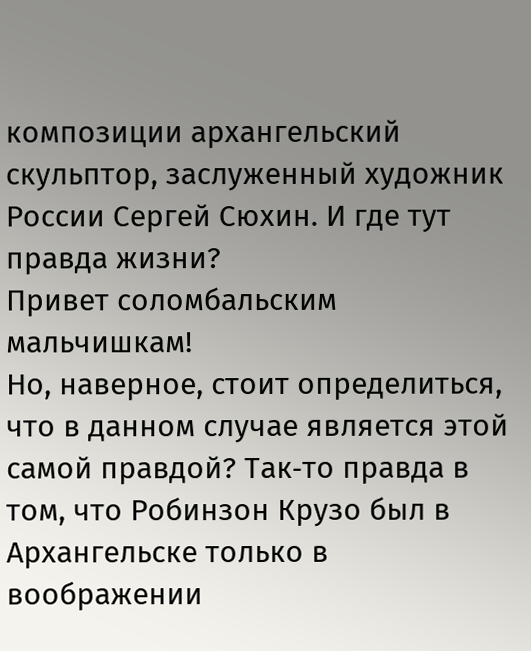композиции архангельский скульптор, заслуженный художник России Сергей Сюхин. И где тут правда жизни?
Привет соломбальским мальчишкам!
Но, наверное, стоит определиться, что в данном случае является этой самой правдой? Так‑то правда в том, что Робинзон Крузо был в Архангельске только в воображении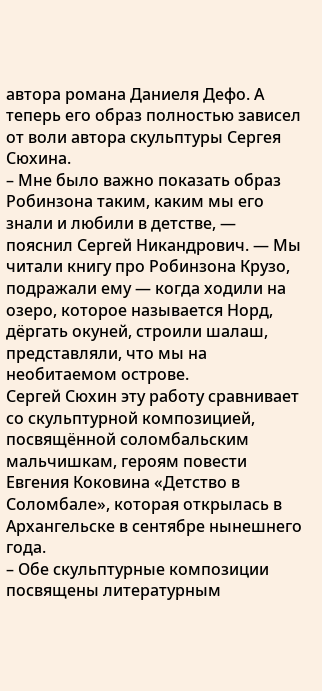автора романа Даниеля Дефо. А теперь его образ полностью зависел от воли автора скульптуры Сергея Сюхина.
– Мне было важно показать образ Робинзона таким, каким мы его знали и любили в детстве, — пояснил Сергей Никандрович. — Мы читали книгу про Робинзона Крузо, подражали ему — когда ходили на озеро, которое называется Норд, дёргать окуней, строили шалаш, представляли, что мы на необитаемом острове.
Сергей Сюхин эту работу сравнивает со скульптурной композицией, посвящённой соломбальским мальчишкам, героям повести Евгения Коковина «Детство в Соломбале», которая открылась в Архангельске в сентябре нынешнего года.
– Обе скульптурные композиции посвящены литературным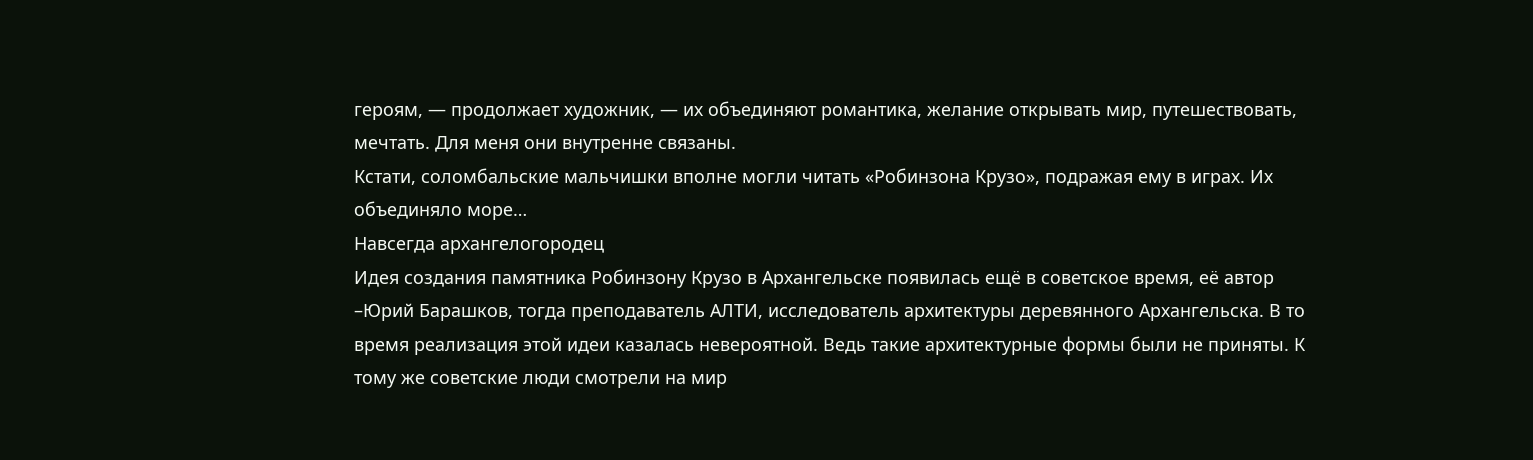героям, — продолжает художник, — их объединяют романтика, желание открывать мир, путешествовать, мечтать. Для меня они внутренне связаны.
Кстати, соломбальские мальчишки вполне могли читать «Робинзона Крузо», подражая ему в играх. Их объединяло море…
Навсегда архангелогородец
Идея создания памятника Робинзону Крузо в Архангельске появилась ещё в советское время, её автор –Юрий Барашков, тогда преподаватель АЛТИ, исследователь архитектуры деревянного Архангельска. В то время реализация этой идеи казалась невероятной. Ведь такие архитектурные формы были не приняты. К тому же советские люди смотрели на мир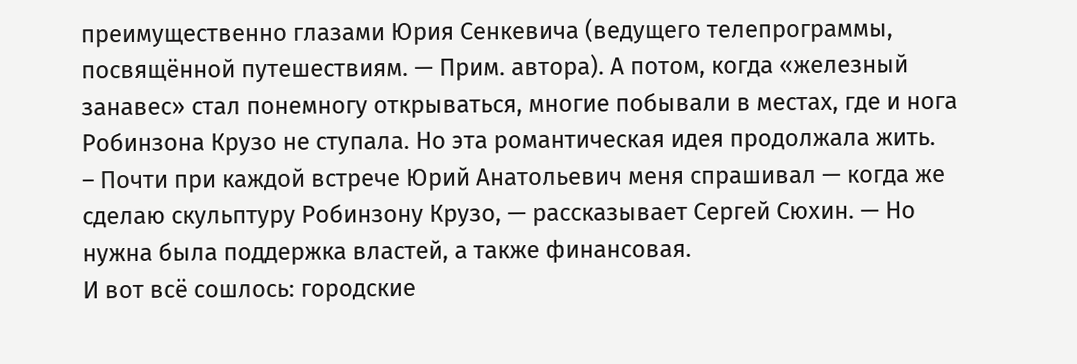преимущественно глазами Юрия Сенкевича (ведущего телепрограммы, посвящённой путешествиям. — Прим. автора). А потом, когда «железный занавес» стал понемногу открываться, многие побывали в местах, где и нога Робинзона Крузо не ступала. Но эта романтическая идея продолжала жить.
– Почти при каждой встрече Юрий Анатольевич меня спрашивал — когда же сделаю скульптуру Робинзону Крузо, — рассказывает Сергей Сюхин. — Но нужна была поддержка властей, а также финансовая.
И вот всё сошлось: городские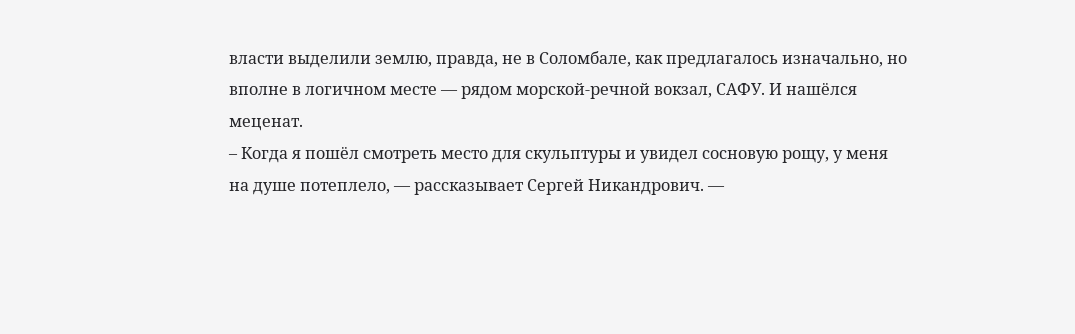власти выделили землю, правда, не в Соломбале, как предлагалось изначально, но вполне в логичном месте — рядом морской-речной вокзал, САФУ. И нашёлся меценат.
– Когда я пошёл смотреть место для скульптуры и увидел сосновую рощу, у меня на душе потеплело, — рассказывает Сергей Никандрович. —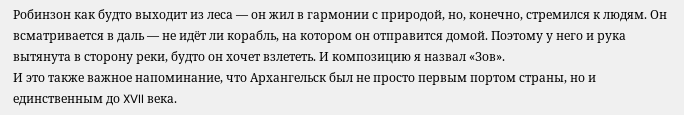Робинзон как будто выходит из леса — он жил в гармонии с природой, но, конечно, стремился к людям. Он всматривается в даль — не идёт ли корабль, на котором он отправится домой. Поэтому у него и рука вытянута в сторону реки, будто он хочет взлететь. И композицию я назвал «Зов».
И это также важное напоминание, что Архангельск был не просто первым портом страны, но и единственным до XVII века.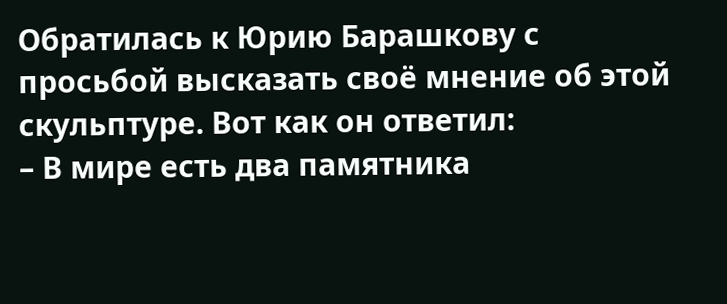Обратилась к Юрию Барашкову с просьбой высказать своё мнение об этой скульптуре. Вот как он ответил:
– В мире есть два памятника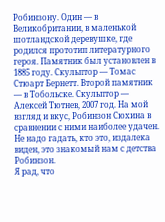Робинзону. Один — в Великобритании, в маленькой шотландской деревушке, где родился прототип литературного героя. Памятник был установлен в 1885 году. Скульптор — Томас Стюарт Бернетт. Второй памятник — в Тобольске. Скульптор — Алексей Тютнев, 2007 год. На мой взгляд и вкус, Робинзон Сюхина в сравнении с ними наиболее удачен. Не надо гадать, кто это, издалека виден, это знакомый нам с детства Робинзон.
Я рад, что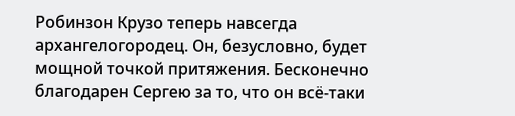Робинзон Крузо теперь навсегда архангелогородец. Он, безусловно, будет мощной точкой притяжения. Бесконечно благодарен Сергею за то, что он всё‑таки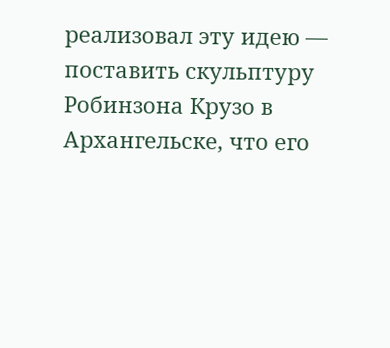реализовал эту идею — поставить скульптуру Робинзона Крузо в Архангельске, что его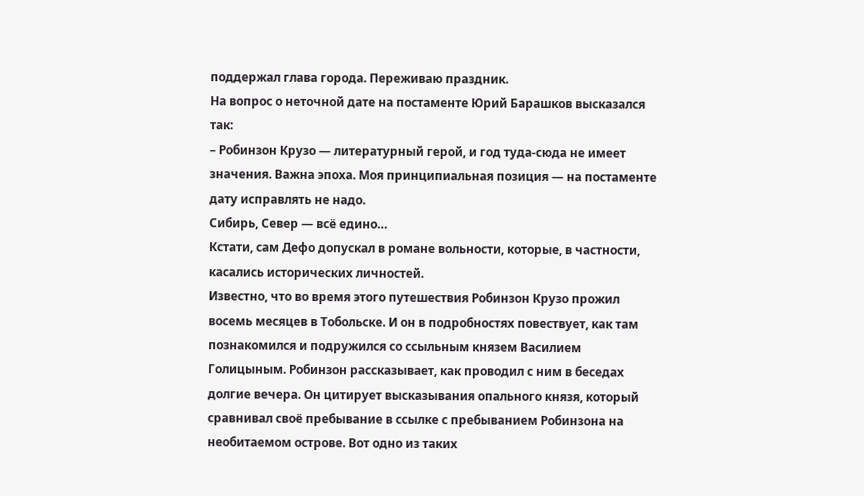поддержал глава города. Переживаю праздник.
На вопрос о неточной дате на постаменте Юрий Барашков высказался так:
– Робинзон Крузо — литературный герой, и год туда-сюда не имеет значения. Важна эпоха. Моя принципиальная позиция — на постаменте дату исправлять не надо.
Сибирь, Север — всё едино…
Кстати, сам Дефо допускал в романе вольности, которые, в частности, касались исторических личностей.
Известно, что во время этого путешествия Робинзон Крузо прожил восемь месяцев в Тобольске. И он в подробностях повествует, как там познакомился и подружился со ссыльным князем Василием Голицыным. Робинзон рассказывает, как проводил с ним в беседах долгие вечера. Он цитирует высказывания опального князя, который сравнивал своё пребывание в ссылке с пребыванием Робинзона на необитаемом острове. Вот одно из таких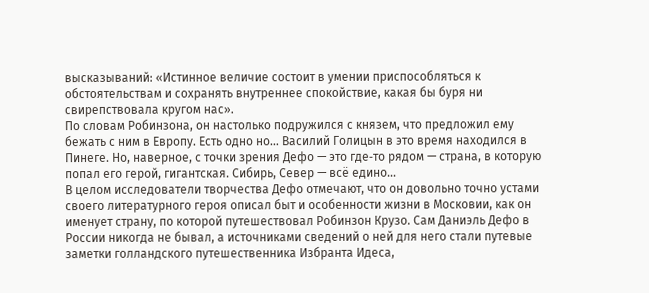высказываний: «Истинное величие состоит в умении приспособляться к обстоятельствам и сохранять внутреннее спокойствие, какая бы буря ни свирепствовала кругом нас».
По словам Робинзона, он настолько подружился с князем, что предложил ему бежать с ним в Европу. Есть одно но… Василий Голицын в это время находился в Пинеге. Но, наверное, с точки зрения Дефо — это где‑то рядом — страна, в которую попал его герой, гигантская. Сибирь, Север — всё едино…
В целом исследователи творчества Дефо отмечают, что он довольно точно устами своего литературного героя описал быт и особенности жизни в Московии, как он именует страну, по которой путешествовал Робинзон Крузо. Сам Даниэль Дефо в России никогда не бывал, а источниками сведений о ней для него стали путевые заметки голландского путешественника Избранта Идеса,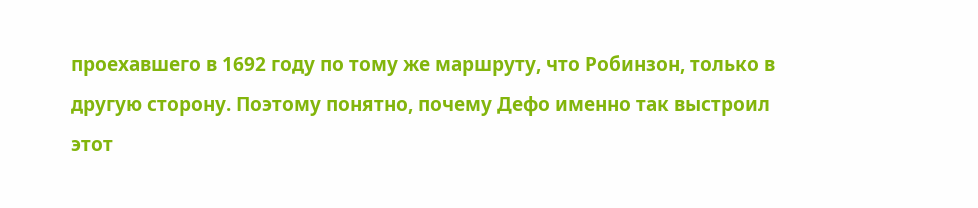проехавшего в 1692 году по тому же маршруту, что Робинзон, только в другую сторону. Поэтому понятно, почему Дефо именно так выстроил этот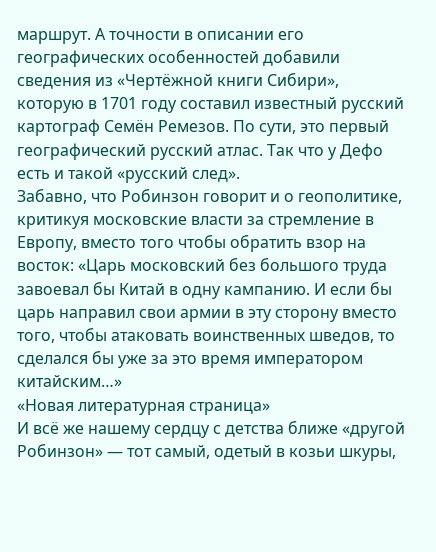маршрут. А точности в описании его географических особенностей добавили сведения из «Чертёжной книги Сибири», которую в 1701 году составил известный русский картограф Семён Ремезов. По сути, это первый географический русский атлас. Так что у Дефо есть и такой «русский след».
Забавно, что Робинзон говорит и о геополитике, критикуя московские власти за стремление в Европу, вместо того чтобы обратить взор на восток: «Царь московский без большого труда завоевал бы Китай в одну кампанию. И если бы царь направил свои армии в эту сторону вместо того, чтобы атаковать воинственных шведов, то сделался бы уже за это время императором китайским…»
«Новая литературная страница»
И всё же нашему сердцу с детства ближе «другой Робинзон» — тот самый, одетый в козьи шкуры,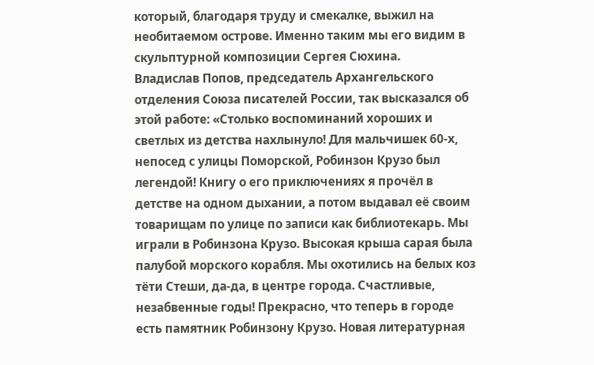который, благодаря труду и смекалке, выжил на необитаемом острове. Именно таким мы его видим в скульптурной композиции Сергея Сюхина.
Владислав Попов, председатель Архангельского отделения Союза писателей России, так высказался об этой работе: «Столько воспоминаний хороших и светлых из детства нахлынуло! Для мальчишек 60‑х, непосед с улицы Поморской, Робинзон Крузо был легендой! Книгу о его приключениях я прочёл в детстве на одном дыхании, а потом выдавал её своим товарищам по улице по записи как библиотекарь. Мы играли в Робинзона Крузо. Высокая крыша сарая была палубой морского корабля. Мы охотились на белых коз тёти Стеши, да-да, в центре города. Счастливые, незабвенные годы! Прекрасно, что теперь в городе есть памятник Робинзону Крузо. Новая литературная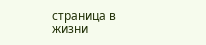страница в жизни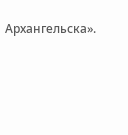Архангельска».